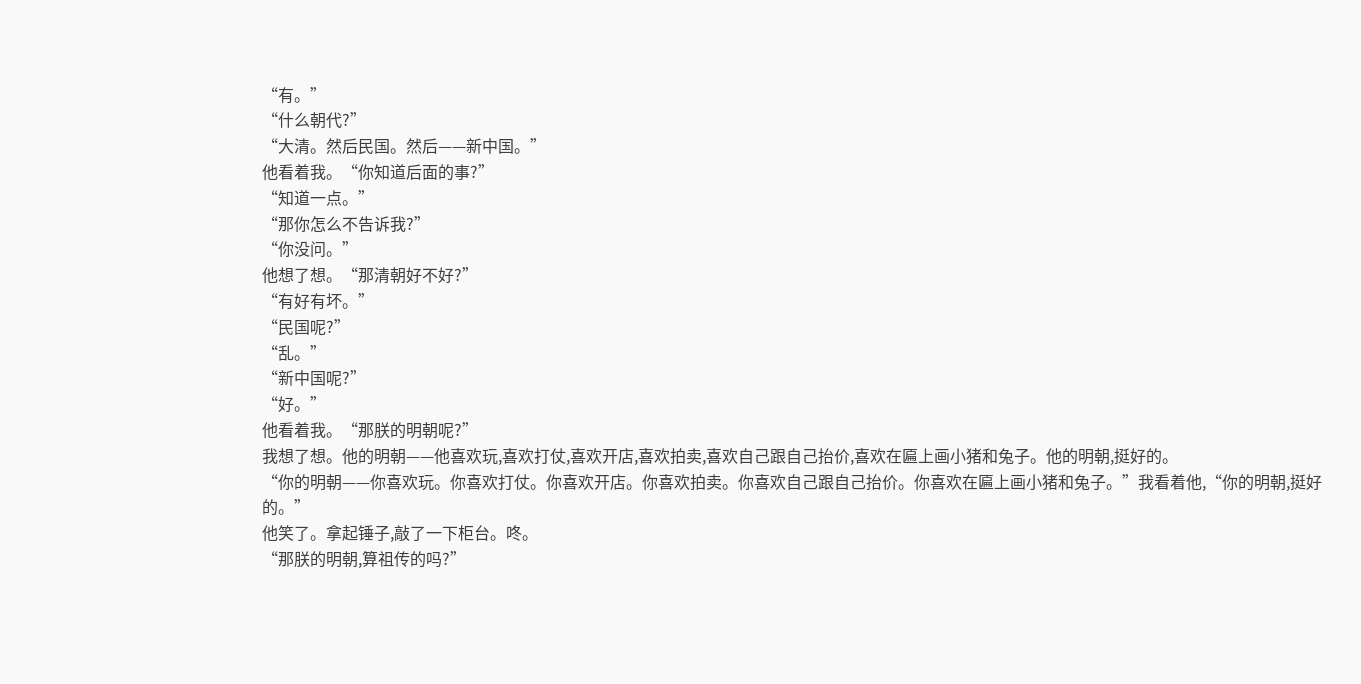“有。”
“什么朝代?”
“大清。然后民国。然后——新中国。”
他看着我。“你知道后面的事?”
“知道一点。”
“那你怎么不告诉我?”
“你没问。”
他想了想。“那清朝好不好?”
“有好有坏。”
“民国呢?”
“乱。”
“新中国呢?”
“好。”
他看着我。“那朕的明朝呢?”
我想了想。他的明朝——他喜欢玩,喜欢打仗,喜欢开店,喜欢拍卖,喜欢自己跟自己抬价,喜欢在匾上画小猪和兔子。他的明朝,挺好的。
“你的明朝——你喜欢玩。你喜欢打仗。你喜欢开店。你喜欢拍卖。你喜欢自己跟自己抬价。你喜欢在匾上画小猪和兔子。”我看着他,“你的明朝,挺好的。”
他笑了。拿起锤子,敲了一下柜台。咚。
“那朕的明朝,算祖传的吗?”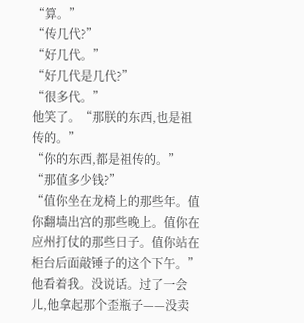“算。”
“传几代?”
“好几代。”
“好几代是几代?”
“很多代。”
他笑了。“那朕的东西,也是祖传的。”
“你的东西,都是祖传的。”
“那值多少钱?”
“值你坐在龙椅上的那些年。值你翻墙出宫的那些晚上。值你在应州打仗的那些日子。值你站在柜台后面敲锤子的这个下午。”
他看着我。没说话。过了一会儿,他拿起那个歪瓶子——没卖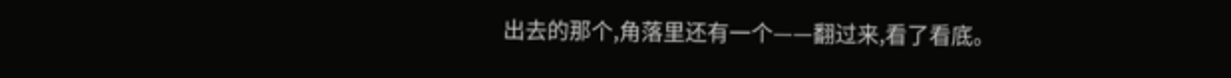出去的那个,角落里还有一个——翻过来,看了看底。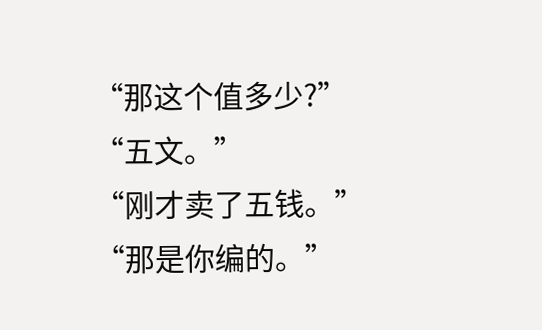“那这个值多少?”
“五文。”
“刚才卖了五钱。”
“那是你编的。”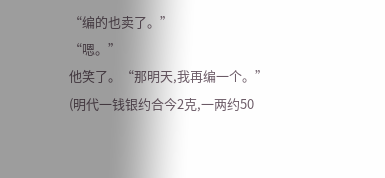“编的也卖了。”
“嗯。”
他笑了。“那明天,我再编一个。”
(明代一钱银约合今2克,一两约50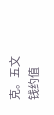克。五文钱约值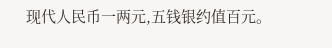现代人民币一两元,五钱银约值百元。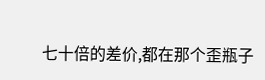七十倍的差价,都在那个歪瓶子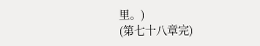里。)
(第七十八章完)